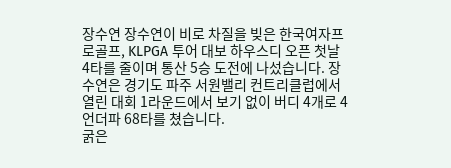장수연 장수연이 비로 차질을 빚은 한국여자프로골프, KLPGA 투어 대보 하우스디 오픈 첫날 4타를 줄이며 통산 5승 도전에 나섰습니다. 장수연은 경기도 파주 서원밸리 컨트리클럽에서 열린 대회 1라운드에서 보기 없이 버디 4개로 4언더파 68타를 쳤습니다.
굵은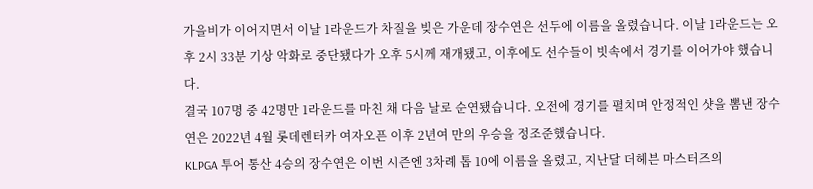가을비가 이어지면서 이날 1라운드가 차질을 빚은 가운데 장수연은 선두에 이름을 올렸습니다. 이날 1라운드는 오후 2시 33분 기상 악화로 중단됐다가 오후 5시께 재개됐고, 이후에도 선수들이 빗속에서 경기를 이어가야 했습니다.
결국 107명 중 42명만 1라운드를 마친 채 다음 날로 순연됐습니다. 오전에 경기를 펼치며 안정적인 샷을 뽐낸 장수연은 2022년 4월 롯데렌터카 여자오픈 이후 2년여 만의 우승을 정조준했습니다.
KLPGA 투어 통산 4승의 장수연은 이번 시즌엔 3차례 톱 10에 이름을 올렸고, 지난달 더헤븐 마스터즈의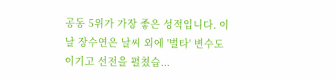공동 5위가 가장 좋은 성적입니다. 이날 장수연은 날씨 외에 '벌타' 변수도 이기고 선전을 펼쳤습...